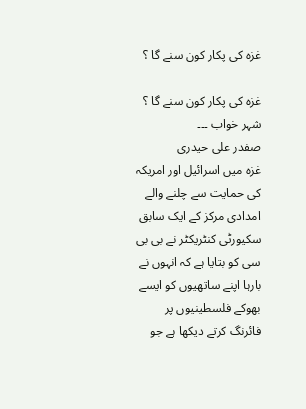غزہ کی پکار کون سنے گا ؟

غزہ کی پکار کون سنے گا ؟
شہر خواب ۔۔۔
صفدر علی حیدری
غزہ میں اسرائیل اور امریکہ کی حمایت سے چلنے والے امدادی مرکز کے ایک سابق سکیورٹی کنٹریکٹر نے بی بی سی کو بتایا ہے کہ انہوں نے بارہا اپنے ساتھیوں کو ایسے بھوکے فلسطینیوں پر فائرنگ کرتے دیکھا ہے جو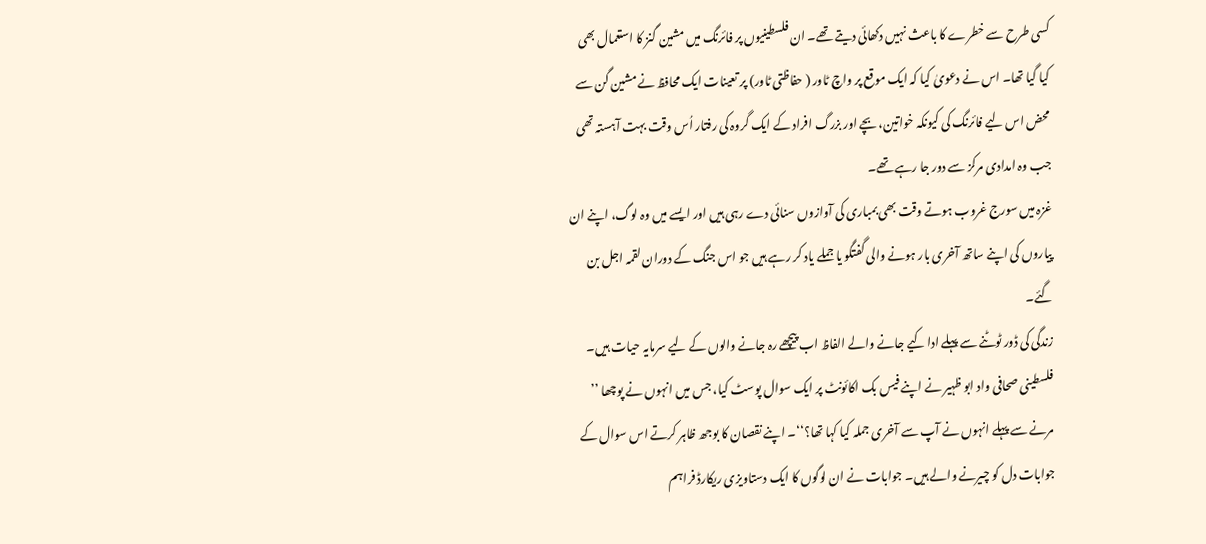کسی طرح سے خطرے کا باعث نہیں دکھائی دیتے تھے۔ ان فلسطینیوں پر فائرنگ میں مشین گنز کا استعمال بھی کیا گیا تھا۔ اس نے دعویٰ کیا کہ ایک موقع پر واچ ٹاور ( حفاظتی ٹاور) پر تعینات ایک محافظ نے مشین گن سے محض اس لیے فائرنگ کی کیونکہ خواتین، بچے اور بزرگ افراد کے ایک گروہ کی رفتار اُس وقت بہت آہستہ تھی جب وہ امدادی مرکز سے دور جا رہے تھے۔
غزہ میں سورج غروب ہوتے وقت بھی بمباری کی آوازوں سنائی دے رہی ہیں اور ایسے میں وہ لوگ، اپنے ان پیاروں کی اپنے ساتھ آخری بار ہونے والی گفتگو یا جملے یاد کر رہے ہیں جو اس جنگ کے دوران لقمہ اجل بن گئے۔
زندگی کی ڈور ٹوٹنے سے پہلے ادا کیے جانے والے الفاظ اب پیچھے رہ جانے والوں کے لیے سرمایہ حیات ہیں۔
فلسطینی صحافی واد ابو ظہیر نے اپنے فیس بک اکائونٹ پر ایک سوال پوسٹ کیا، جس میں انہوں نے پوچھا ’’ مرنے سے پہلے انہوں نے آپ سے آخری جملہ کیا کہا تھا؟‘‘۔ اپنے نقصان کا بوجھ ظاہر کرتے اس سوال کے جوابات دل کو چیرنے والے ہیں۔ جوابات نے ان لوگوں کا ایک دستاویزی ریکارڈ فراہم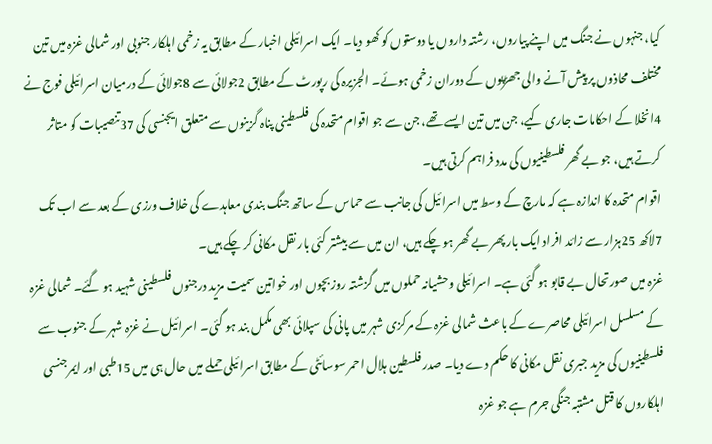کیا، جنہوں نے جنگ میں اپنے پیاروں، رشتہ داروں یا دوستوں کو کھو دیا۔ ایک اسرائیلی اخبار کے مطابق یہ زخمی اہلکار جنوبی اور شمالی غزہ میں تین مختلف محاذوں پر پیش آنے والی جھڑپوں کے دوران زخمی ہوئے۔ الجزیرہ کی رپورٹ کے مطابق 2جولائی سے 8جولائی کے درمیان اسرائیلی فوج نے 4انخلا کے احکامات جاری کیے، جن میں تین ایسے تھے، جن سے جو اقوام متحدہ کی فلسطینی پناہ گزینوں سے متعلق ایجنسی کی 37تنصیبات کو متاثر کرتے ہیں، جو بے گھر فلسطینیوں کی مدد فراہم کرتی ہیں۔
اقوام متحدہ کا اندازہ ہے کہ مارچ کے وسط میں اسرائیل کی جانب سے حماس کے ساتھ جنگ بندی معاہدے کی خلاف ورزی کے بعد سے اب تک 7لاکھ 25ہزار سے زائد افراد ایک بار پھر بے گھر ہو چکے ہیں، ان میں سے بیشتر کئی بار نقل مکانی کر چکے ہیں۔
غزہ میں صورتحال بے قابو ہو گئی ہے۔ اسرائیلی وحشیانہ حملوں میں گزشتہ روز بچوں اور خواتین سمیت مزید درجنوں فلسطینی شہید ہو گئے۔ شمالی غزہ کے مسلسل اسرائیلی محاصرے کے باعث شمالی غزہ کے مرکزی شہر میں پانی کی سپلائی بھی مکمل بند ہو گئی۔ اسرائیل نے غزہ شہر کے جنوب سے فلسطینیوں کی مزید جبری نقل مکانی کا حکم دے دیا۔ صدر فلسطین ہلال احمر سوسائٹی کے مطابق اسرائیلی حملے میں حال ہی میں 15طبی اور ایمرجنسی اہلکاروں کا قتل مشتبہ جنگی جرم ہے جو غزہ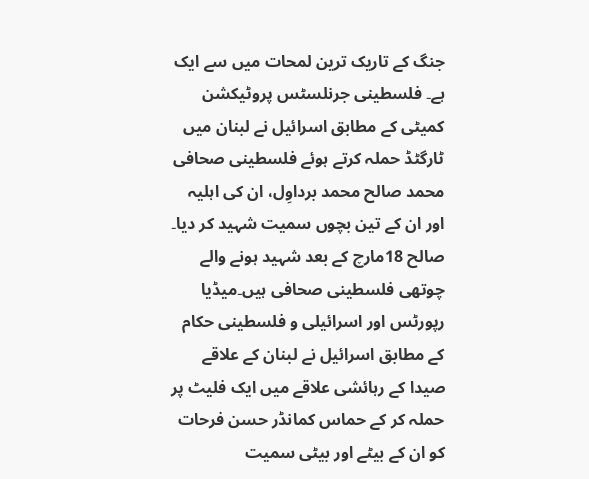جنگ کے تاریک ترین لمحات میں سے ایک ہے۔ فلسطینی جرنلسٹس پروٹیکشن کمیٹی کے مطابق اسرائیل نے لبنان میں ٹارگٹڈ حملہ کرتے ہوئے فلسطینی صحافی محمد صالح محمد برداوِل، ان کی اہلیہ اور ان کے تین بچوں سمیت شہید کر دیا۔ صالح 18مارچ کے بعد شہید ہونے والے چوتھی فلسطینی صحافی ہیں۔میڈیا رپورٹس اور اسرائیلی و فلسطینی حکام کے مطابق اسرائیل نے لبنان کے علاقے صیدا کے رہائشی علاقے میں ایک فلیٹ پر حملہ کر کے حماس کمانڈر حسن فرحات کو ان کے بیٹے اور بیٹی سمیت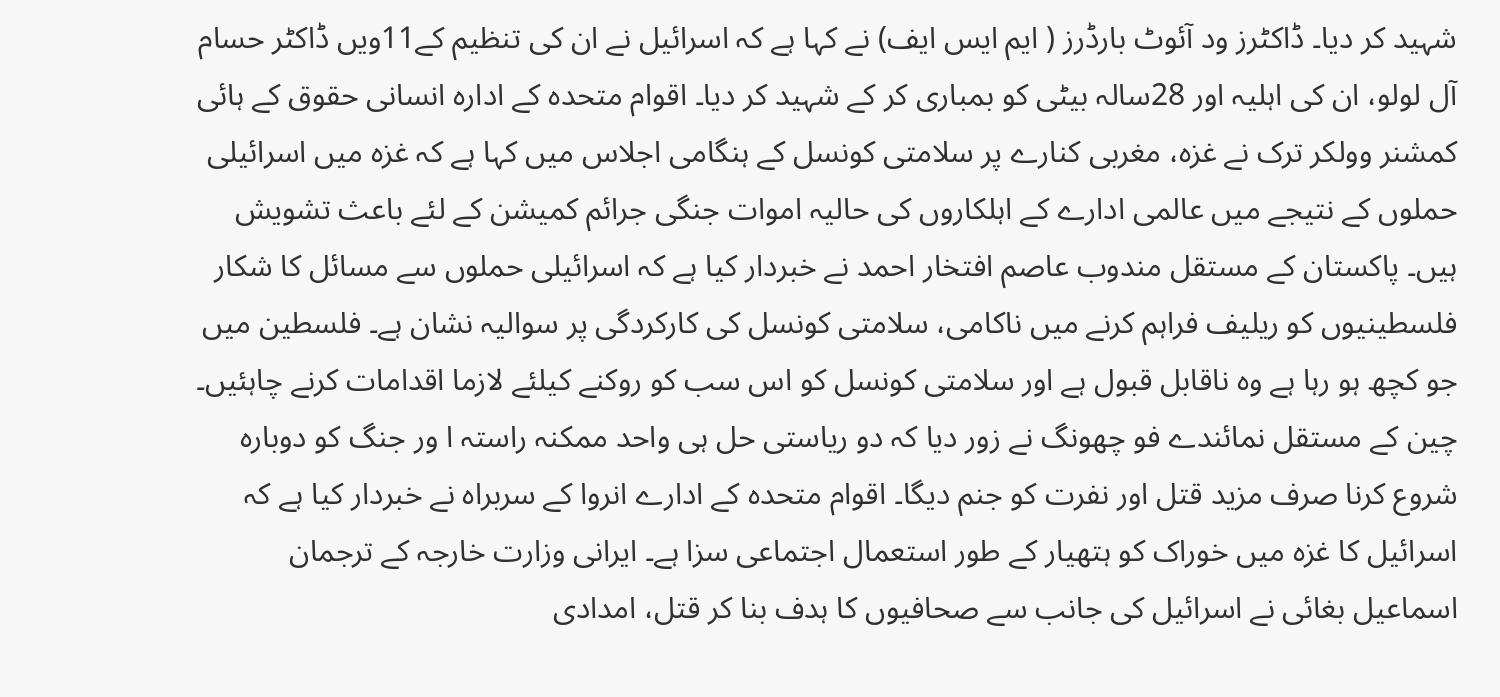شہید کر دیا۔ ڈاکٹرز ود آئوٹ بارڈرز ( ایم ایس ایف) نے کہا ہے کہ اسرائیل نے ان کی تنظیم کے11ویں ڈاکٹر حسام آل لولو، ان کی اہلیہ اور 28سالہ بیٹی کو بمباری کر کے شہید کر دیا۔ اقوام متحدہ کے ادارہ انسانی حقوق کے ہائی کمشنر وولکر ترک نے غزہ، مغربی کنارے پر سلامتی کونسل کے ہنگامی اجلاس میں کہا ہے کہ غزہ میں اسرائیلی حملوں کے نتیجے میں عالمی ادارے کے اہلکاروں کی حالیہ اموات جنگی جرائم کمیشن کے لئے باعث تشویش ہیں۔ پاکستان کے مستقل مندوب عاصم افتخار احمد نے خبردار کیا ہے کہ اسرائیلی حملوں سے مسائل کا شکار فلسطینیوں کو ریلیف فراہم کرنے میں ناکامی، سلامتی کونسل کی کارکردگی پر سوالیہ نشان ہے۔ فلسطین میں جو کچھ ہو رہا ہے وہ ناقابل قبول ہے اور سلامتی کونسل کو اس سب کو روکنے کیلئے لازما اقدامات کرنے چاہئیں۔ چین کے مستقل نمائندے فو چھونگ نے زور دیا کہ دو ریاستی حل ہی واحد ممکنہ راستہ ا ور جنگ کو دوبارہ شروع کرنا صرف مزید قتل اور نفرت کو جنم دیگا۔ اقوام متحدہ کے ادارے انروا کے سربراہ نے خبردار کیا ہے کہ اسرائیل کا غزہ میں خوراک کو ہتھیار کے طور استعمال اجتماعی سزا ہے۔ ایرانی وزارت خارجہ کے ترجمان اسماعیل بغائی نے اسرائیل کی جانب سے صحافیوں کا ہدف بنا کر قتل، امدادی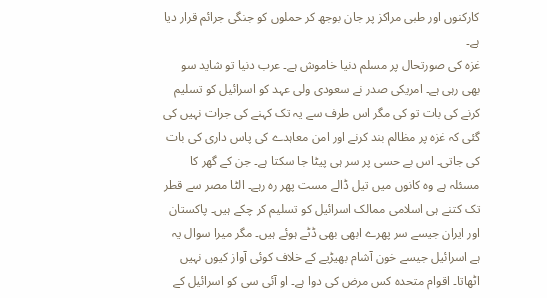کارکنوں اور طبی مراکز پر جان بوجھ کر حملوں کو جنگی جرائم قرار دیا ہے۔
غزہ کی صورتحال پر مسلم دنیا خاموش ہے۔ عرب دنیا تو شاید سو بھی رہی ہے۔ امریکی صدر نے سعودی ولی عہد کو اسرائیل کو تسلیم کرنے کی بات تو کی مگر اس طرف سے یہ تک کہنے کی جرات نہیں کی گئی کہ غزہ پر مظالم بند کرنے اور امن معاہدے کی پاس داری کی بات کی جاتی۔ اس بے حسی پر سر ہی پیٹا جا سکتا ہے۔ جن کے گھر کا مسئلہ ہے وہ کانوں میں تیل ڈالے مست پھر رہ رہے۔ الٹا مصر سے قطر تک کتنے ہی اسلامی ممالک اسرائیل کو تسلیم کر چکے ہیں۔ پاکستان اور ایران جیسے سر پھرے ابھی بھی ڈٹے ہوئے ہیں۔ مگر میرا سوال یہ ہے اسرائیل جیسے خون آشام بھیڑیے کے خلاف کوئی آواز کیوں نہیں اٹھاتا۔ اقوام متحدہ کس مرض کی دوا ہے۔ او آئی سی کو اسرائیل کے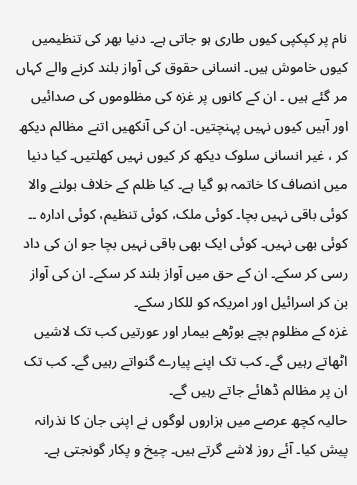نام پر کپکپی کیوں طاری ہو جاتی ہے۔ دنیا بھر کی تنظیمیں کیوں خاموش ہیں۔ انسانی حقوق کی آواز بلند کرنے والے کہاں مر گئے ہیں ۔ ان کے کانوں پر غزہ کی مظلوموں کی صدائیں اور آہیں کیوں نہیں پہنچتیں۔ ان کی آنکھیں اتنے مظالم دیکھ کر ، غیر انسانی سلوک دیکھ کر کیوں نہیں کھلتیں۔ کیا دنیا میں انصاف کا خاتمہ ہو گیا ہے۔ کیا ظلم کے خلاف بولنے والا کوئی باقی نہیں بچا۔ کوئی ملک، کوئی تنظیم، کوئی ادارہ ۔۔ کوئی بھی نہیں۔ کوئی ایک بھی باقی نہیں بچا جو ان کی داد رسی کر سکے۔ ان کے حق میں آواز بلند کر سکے۔ ان کی آواز بن کر اسرائیل اور امریکہ کو للکار سکے۔
غزہ کے مظلوم بچے بوڑھے بیمار اور عورتیں کب تک لاشیں اٹھاتے رہیں گے۔ کب تک اپنے پیارے گنواتے رہیں گے۔ کب تک ان پر مظالم ڈھائے جاتے رہیں گے۔
حالیہ کچھ عرصے میں ہزاروں لوگوں نے اپنی جان کا نذرانہ پیش کیا۔ آئے روز لاشے گرتے ہیں۔ چیخ و پکار گونجتی ہے۔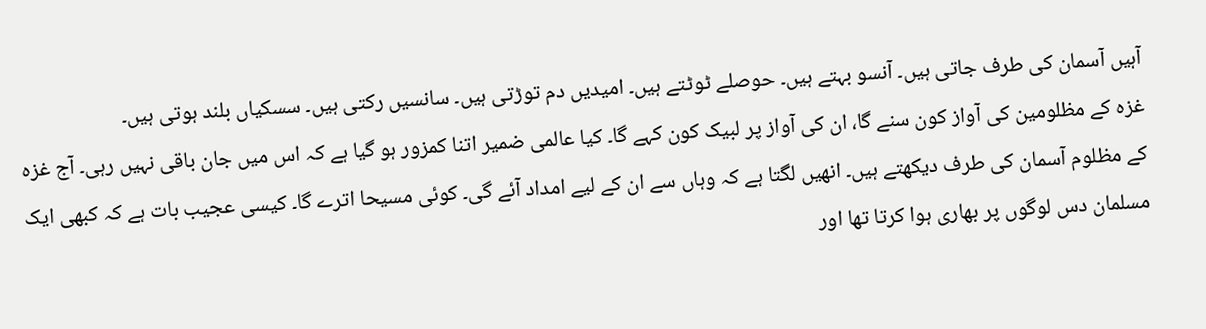آہیں آسمان کی طرف جاتی ہیں۔ آنسو بہتے ہیں۔ حوصلے ٹوٹتے ہیں۔ امیدیں دم توڑتی ہیں۔ سانسیں رکتی ہیں۔ سسکیاں بلند ہوتی ہیں۔
غزہ کے مظلومین کی آواز کون سنے گا، ان کی آواز پر لبیک کون کہے گا۔ کیا عالمی ضمیر اتنا کمزور ہو گیا ہے کہ اس میں جان باقی نہیں رہی۔ آج غزہ کے مظلوم آسمان کی طرف دیکھتے ہیں۔ انھیں لگتا ہے کہ وہاں سے ان کے لیے امداد آئے گی۔ کوئی مسیحا اترے گا۔ کیسی عجیب بات ہے کہ کبھی ایک مسلمان دس لوگوں پر بھاری ہوا کرتا تھا اور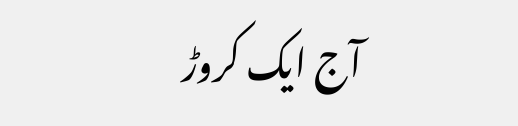آج ایک کروڑ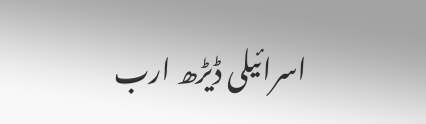اسرائیلی ڈیڑھ ارب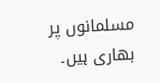مسلمانوں پر بھاری ہیں۔